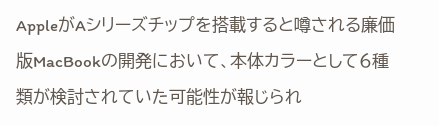AppleがAシリーズチップを搭載すると噂される廉価版MacBookの開発において、本体カラーとして6種類が検討されていた可能性が報じられ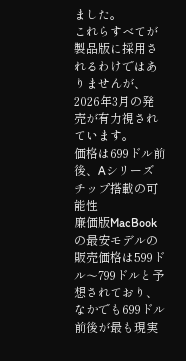ました。
これらすべてが製品版に採用されるわけではありませんが、2026年3月の発売が有力視されています。
価格は699ドル前後、Aシリーズチップ搭載の可能性
廉価版MacBookの最安モデルの販売価格は599ドル〜799ドルと予想されており、なかでも699ドル前後が最も現実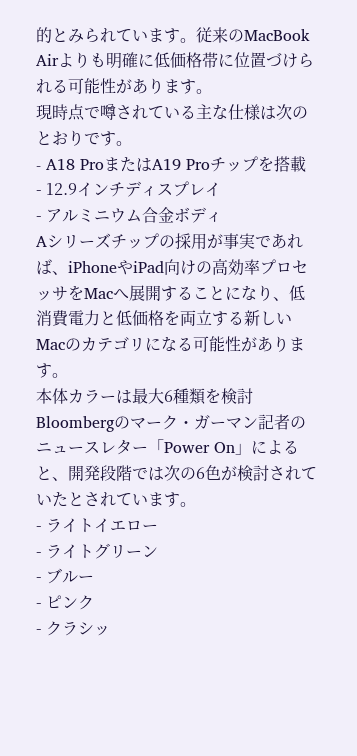的とみられています。従来のMacBook Airよりも明確に低価格帯に位置づけられる可能性があります。
現時点で噂されている主な仕様は次のとおりです。
- A18 ProまたはA19 Proチップを搭載
- 12.9インチディスプレイ
- アルミニウム合金ボディ
Aシリーズチップの採用が事実であれば、iPhoneやiPad向けの高効率プロセッサをMacへ展開することになり、低消費電力と低価格を両立する新しいMacのカテゴリになる可能性があります。
本体カラーは最大6種類を検討
Bloombergのマーク・ガーマン記者のニュースレター「Power On」によると、開発段階では次の6色が検討されていたとされています。
- ライトイエロー
- ライトグリーン
- ブルー
- ピンク
- クラシッ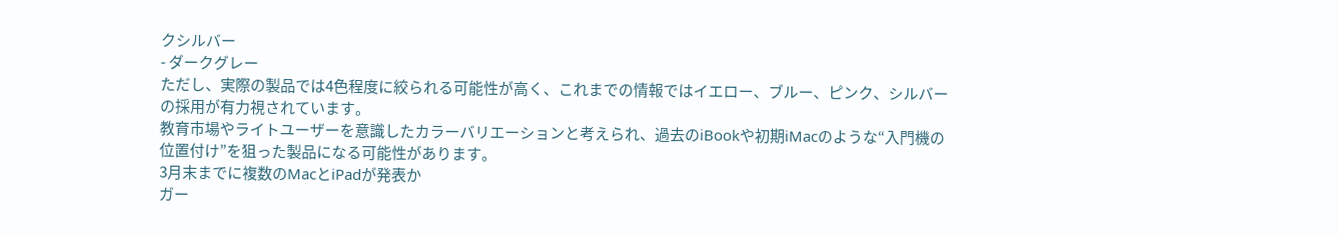クシルバー
- ダークグレー
ただし、実際の製品では4色程度に絞られる可能性が高く、これまでの情報ではイエロー、ブルー、ピンク、シルバーの採用が有力視されています。
教育市場やライトユーザーを意識したカラーバリエーションと考えられ、過去のiBookや初期iMacのような“入門機の位置付け”を狙った製品になる可能性があります。
3月末までに複数のMacとiPadが発表か
ガー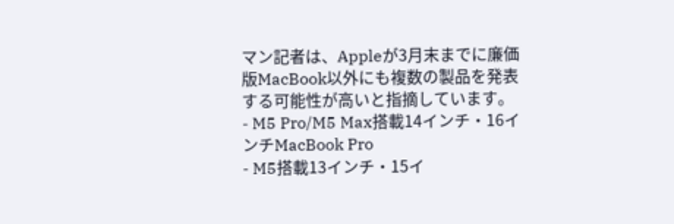マン記者は、Appleが3月末までに廉価版MacBook以外にも複数の製品を発表する可能性が高いと指摘しています。
- M5 Pro/M5 Max搭載14インチ・16インチMacBook Pro
- M5搭載13インチ・15イ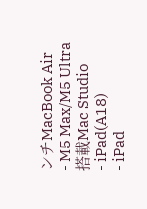ンチMacBook Air
- M5 Max/M5 Ultra搭載Mac Studio
- iPad(A18)
- iPad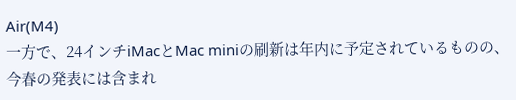Air(M4)
一方で、24インチiMacとMac miniの刷新は年内に予定されているものの、今春の発表には含まれ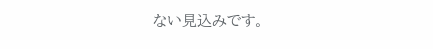ない見込みです。